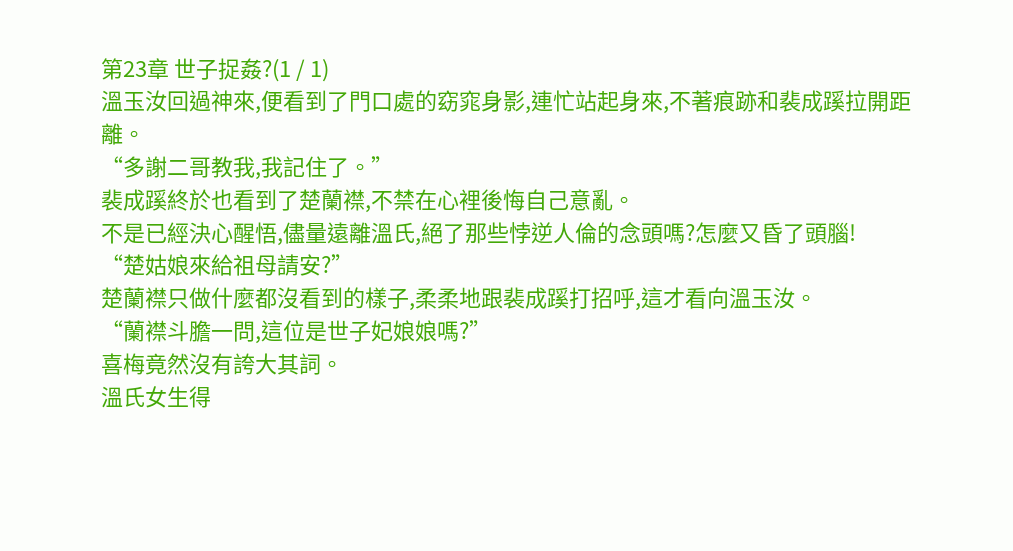第23章 世子捉姦?(1 / 1)
溫玉汝回過神來,便看到了門口處的窈窕身影,連忙站起身來,不著痕跡和裴成蹊拉開距離。
“多謝二哥教我,我記住了。”
裴成蹊終於也看到了楚蘭襟,不禁在心裡後悔自己意亂。
不是已經決心醒悟,儘量遠離溫氏,絕了那些悖逆人倫的念頭嗎?怎麼又昏了頭腦!
“楚姑娘來給祖母請安?”
楚蘭襟只做什麼都沒看到的樣子,柔柔地跟裴成蹊打招呼,這才看向溫玉汝。
“蘭襟斗膽一問,這位是世子妃娘娘嗎?”
喜梅竟然沒有誇大其詞。
溫氏女生得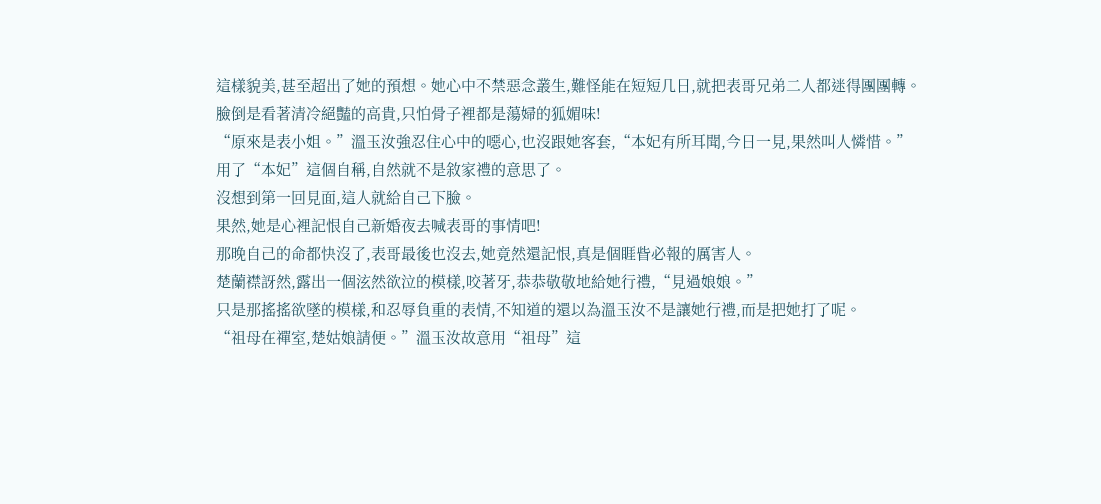這樣貌美,甚至超出了她的預想。她心中不禁惡念叢生,難怪能在短短几日,就把表哥兄弟二人都迷得團團轉。
臉倒是看著清冷絕豔的高貴,只怕骨子裡都是蕩婦的狐媚味!
“原來是表小姐。”溫玉汝強忍住心中的噁心,也沒跟她客套,“本妃有所耳聞,今日一見,果然叫人憐惜。”
用了“本妃”這個自稱,自然就不是敘家禮的意思了。
沒想到第一回見面,這人就給自己下臉。
果然,她是心裡記恨自己新婚夜去喊表哥的事情吧!
那晚自己的命都快沒了,表哥最後也沒去,她竟然還記恨,真是個睚眥必報的厲害人。
楚蘭襟訝然,露出一個泫然欲泣的模樣,咬著牙,恭恭敬敬地給她行禮,“見過娘娘。”
只是那搖搖欲墜的模樣,和忍辱負重的表情,不知道的還以為溫玉汝不是讓她行禮,而是把她打了呢。
“祖母在禪室,楚姑娘請便。”溫玉汝故意用“祖母”這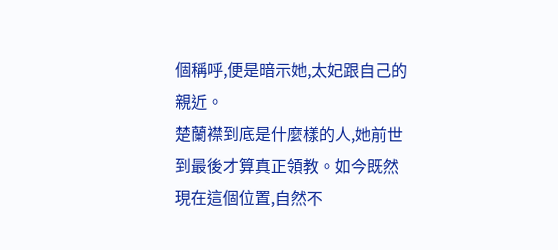個稱呼,便是暗示她,太妃跟自己的親近。
楚蘭襟到底是什麼樣的人,她前世到最後才算真正領教。如今既然現在這個位置,自然不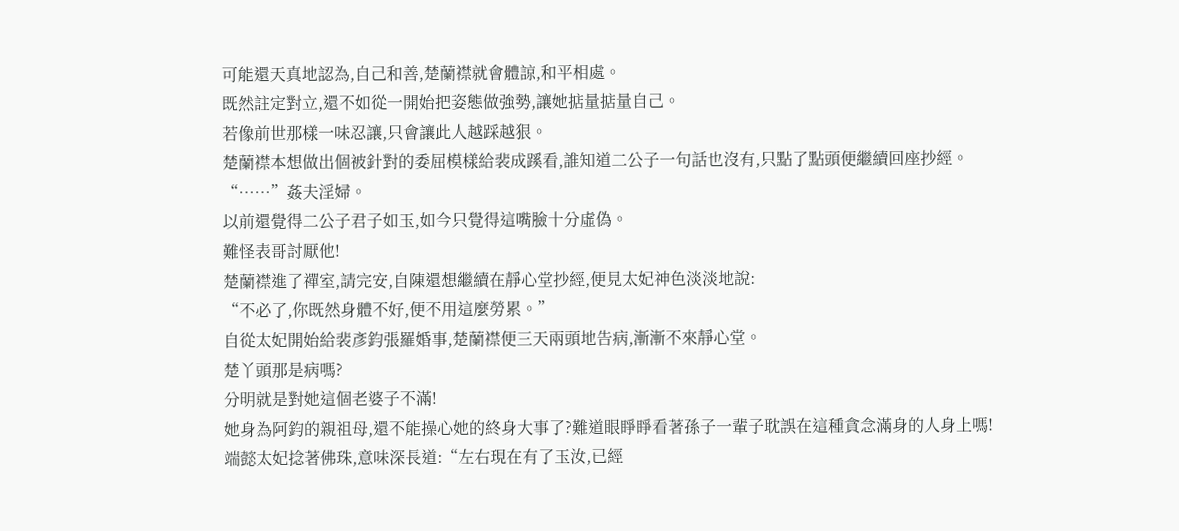可能還天真地認為,自己和善,楚蘭襟就會體諒,和平相處。
既然註定對立,還不如從一開始把姿態做強勢,讓她掂量掂量自己。
若像前世那樣一味忍讓,只會讓此人越踩越狠。
楚蘭襟本想做出個被針對的委屈模樣給裴成蹊看,誰知道二公子一句話也沒有,只點了點頭便繼續回座抄經。
“……”姦夫淫婦。
以前還覺得二公子君子如玉,如今只覺得這嘴臉十分虛偽。
難怪表哥討厭他!
楚蘭襟進了禪室,請完安,自陳還想繼續在靜心堂抄經,便見太妃神色淡淡地說:
“不必了,你既然身體不好,便不用這麼勞累。”
自從太妃開始給裴彥鈞張羅婚事,楚蘭襟便三天兩頭地告病,漸漸不來靜心堂。
楚丫頭那是病嗎?
分明就是對她這個老婆子不滿!
她身為阿鈞的親祖母,還不能操心她的終身大事了?難道眼睜睜看著孫子一輩子耽誤在這種貪念滿身的人身上嗎!
端懿太妃捻著佛珠,意味深長道:“左右現在有了玉汝,已經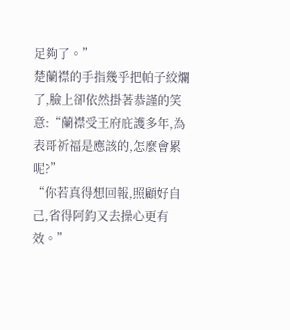足夠了。”
楚蘭襟的手指幾乎把帕子絞爛了,臉上卻依然掛著恭謹的笑意:“蘭襟受王府庇護多年,為表哥祈福是應該的,怎麼會累呢?”
“你若真得想回報,照顧好自己,省得阿鈞又去操心更有效。”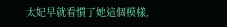太妃早就看慣了她這個模樣,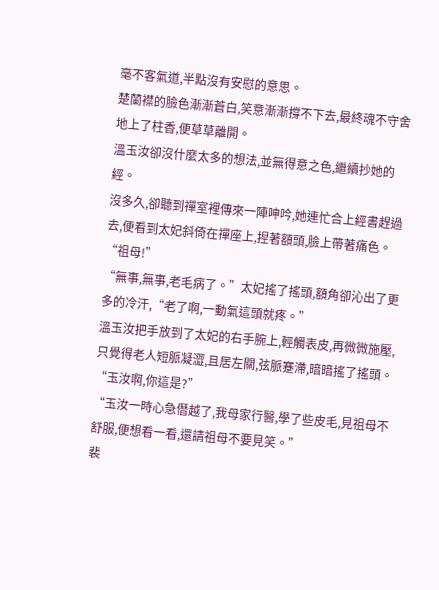毫不客氣道,半點沒有安慰的意思。
楚蘭襟的臉色漸漸蒼白,笑意漸漸撐不下去,最終魂不守舍地上了柱香,便草草離開。
溫玉汝卻沒什麼太多的想法,並無得意之色,繼續抄她的經。
沒多久,卻聽到禪室裡傳來一陣呻吟,她連忙合上經書趕過去,便看到太妃斜倚在禪座上,捏著額頭,臉上帶著痛色。
“祖母!”
“無事,無事,老毛病了。”太妃搖了搖頭,額角卻沁出了更多的冷汗,“老了啊,一動氣這頭就疼。”
溫玉汝把手放到了太妃的右手腕上,輕觸表皮,再微微施壓,只覺得老人短脈凝澀,且居左關,弦脈蹇滯,暗暗搖了搖頭。
“玉汝啊,你這是?”
“玉汝一時心急僭越了,我母家行醫,學了些皮毛,見祖母不舒服,便想看一看,還請祖母不要見笑。”
裴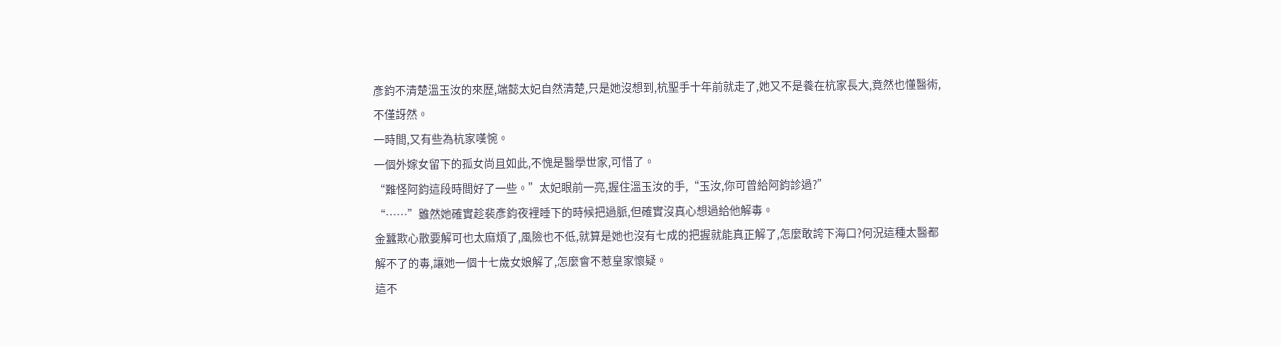彥鈞不清楚溫玉汝的來歷,端懿太妃自然清楚,只是她沒想到,杭聖手十年前就走了,她又不是養在杭家長大,竟然也懂醫術,不僅訝然。
一時間,又有些為杭家嘆惋。
一個外嫁女留下的孤女尚且如此,不愧是醫學世家,可惜了。
“難怪阿鈞這段時間好了一些。”太妃眼前一亮,握住溫玉汝的手,“玉汝,你可曾給阿鈞診過?”
“……”雖然她確實趁裴彥鈞夜裡睡下的時候把過脈,但確實沒真心想過給他解毒。
金蠶欺心散要解可也太麻煩了,風險也不低,就算是她也沒有七成的把握就能真正解了,怎麼敢誇下海口?何況這種太醫都解不了的毒,讓她一個十七歲女娘解了,怎麼會不惹皇家懷疑。
這不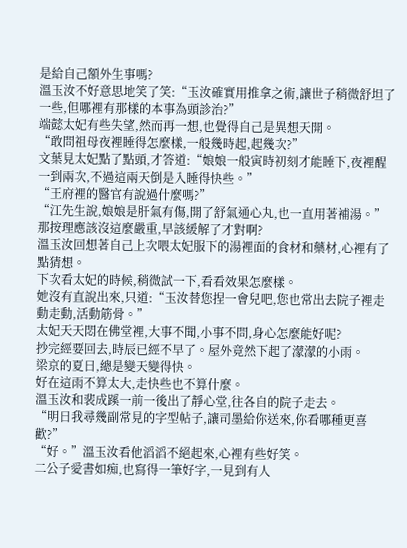是給自己額外生事嗎?
溫玉汝不好意思地笑了笑:“玉汝確實用推拿之術,讓世子稍微舒坦了一些,但哪裡有那樣的本事為頭診治?”
端懿太妃有些失望,然而再一想,也覺得自己是異想天開。
“敢問祖母夜裡睡得怎麼樣,一般幾時起,起幾次?”
文葉見太妃點了點頭,才答道:“娘娘一般寅時初刻才能睡下,夜裡醒一到兩次,不過這兩天倒是入睡得快些。”
“王府裡的醫官有說過什麼嗎?”
“江先生說,娘娘是肝氣有傷,開了舒氣通心丸,也一直用著補湯。”
那按理應該沒這麼嚴重,早該緩解了才對啊?
溫玉汝回想著自己上次喂太妃服下的湯裡面的食材和藥材,心裡有了點猜想。
下次看太妃的時候,稍微試一下,看看效果怎麼樣。
她沒有直說出來,只道:“玉汝替您捏一會兒吧,您也常出去院子裡走動走動,活動筋骨。”
太妃天天悶在佛堂裡,大事不聞,小事不問,身心怎麼能好呢?
抄完經要回去,時辰已經不早了。屋外竟然下起了濛濛的小雨。
梁京的夏日,總是變天變得快。
好在這雨不算太大,走快些也不算什麼。
溫玉汝和裴成蹊一前一後出了靜心堂,往各自的院子走去。
“明日我尋幾副常見的字型帖子,讓司墨給你送來,你看哪種更喜歡?”
“好。”溫玉汝看他滔滔不絕起來,心裡有些好笑。
二公子愛書如痴,也寫得一筆好字,一見到有人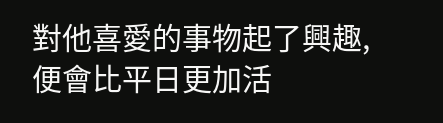對他喜愛的事物起了興趣,便會比平日更加活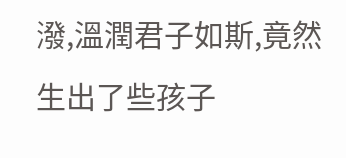潑,溫潤君子如斯,竟然生出了些孩子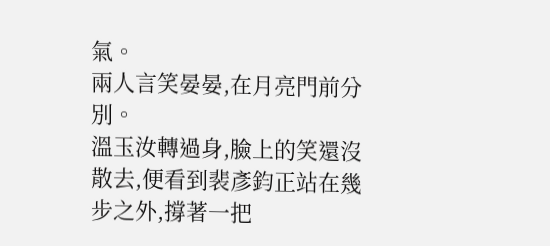氣。
兩人言笑晏晏,在月亮門前分別。
溫玉汝轉過身,臉上的笑還沒散去,便看到裴彥鈞正站在幾步之外,撐著一把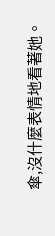傘,沒什麼表情地看著她。